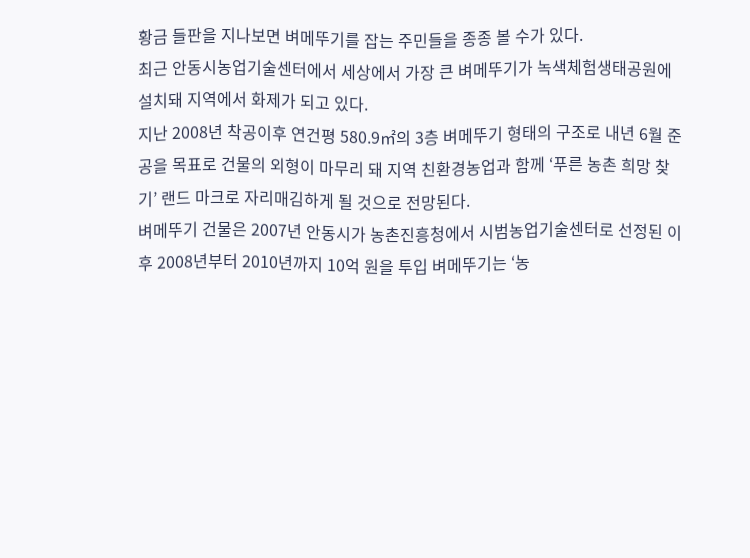황금 들판을 지나보면 벼메뚜기를 잡는 주민들을 종종 볼 수가 있다.
최근 안동시농업기술센터에서 세상에서 가장 큰 벼메뚜기가 녹색체험생태공원에 설치돼 지역에서 화제가 되고 있다.
지난 2008년 착공이후 연건평 580.9㎡의 3층 벼메뚜기 형태의 구조로 내년 6월 준공을 목표로 건물의 외형이 마무리 돼 지역 친환경농업과 함께 ‘푸른 농촌 희망 찾기’ 랜드 마크로 자리매김하게 될 것으로 전망된다.
벼메뚜기 건물은 2007년 안동시가 농촌진흥청에서 시범농업기술센터로 선정된 이후 2008년부터 2010년까지 10억 원을 투입 벼메뚜기는 ‘농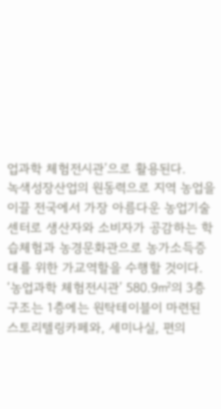업과학 체험전시관’으로 활용된다.
녹색성장산업의 원동력으로 지역 농업을 이끌 전국에서 가장 아름다운 농업기술센터로 생산자와 소비자가 공감하는 학습체험과 농경문화관으로 농가소득증대를 위한 가교역할을 수행할 것이다.
‘농업과학 체험전시관’ 580.9㎡의 3층 구조는 1층에는 원탁테이블이 마련된 스토리텔링카페와, 세미나실, 편의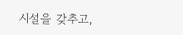시설을 갖추고,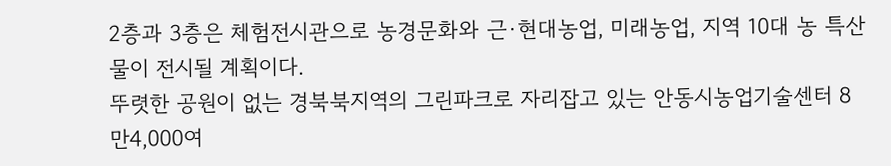2층과 3층은 체험전시관으로 농경문화와 근·현대농업, 미래농업, 지역 10대 농 특산물이 전시될 계획이다.
뚜렷한 공원이 없는 경북북지역의 그린파크로 자리잡고 있는 안동시농업기술센터 8만4,000여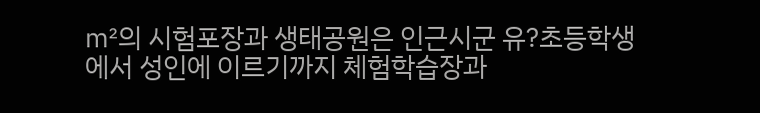㎡의 시험포장과 생태공원은 인근시군 유?초등학생에서 성인에 이르기까지 체험학습장과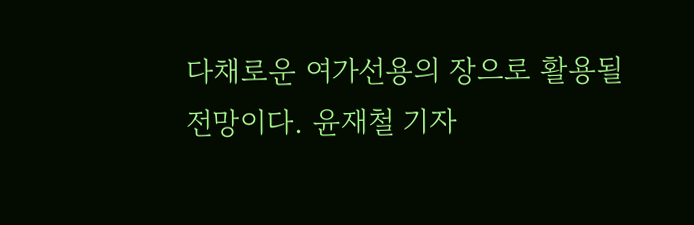다채로운 여가선용의 장으로 활용될 전망이다. 윤재철 기자